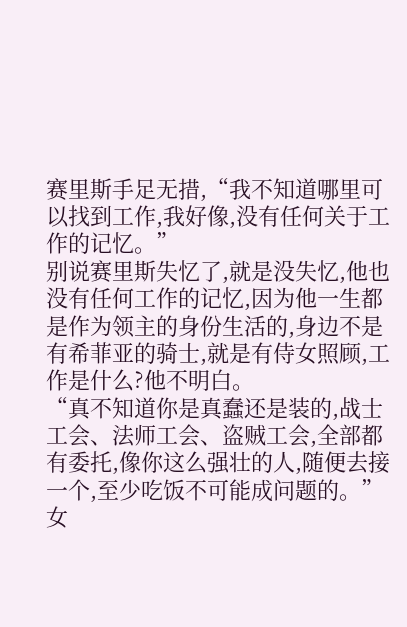赛里斯手足无措,“我不知道哪里可以找到工作,我好像,没有任何关于工作的记忆。”
别说赛里斯失忆了,就是没失忆,他也没有任何工作的记忆,因为他一生都是作为领主的身份生活的,身边不是有希菲亚的骑士,就是有侍女照顾,工作是什么?他不明白。
“真不知道你是真蠢还是装的,战士工会、法师工会、盗贼工会,全部都有委托,像你这么强壮的人,随便去接一个,至少吃饭不可能成问题的。”女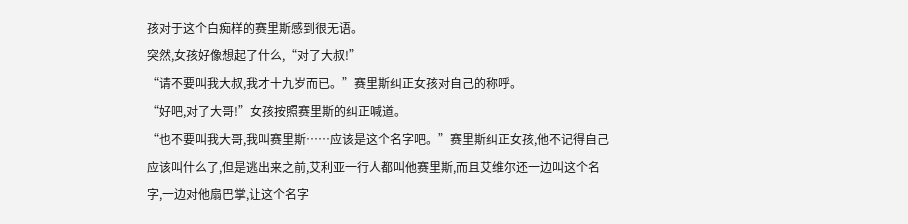孩对于这个白痴样的赛里斯感到很无语。
突然,女孩好像想起了什么,“对了大叔!”
“请不要叫我大叔,我才十九岁而已。”赛里斯纠正女孩对自己的称呼。
“好吧,对了大哥!”女孩按照赛里斯的纠正喊道。
“也不要叫我大哥,我叫赛里斯……应该是这个名字吧。”赛里斯纠正女孩,他不记得自己应该叫什么了,但是逃出来之前,艾利亚一行人都叫他赛里斯,而且艾维尔还一边叫这个名字,一边对他扇巴掌,让这个名字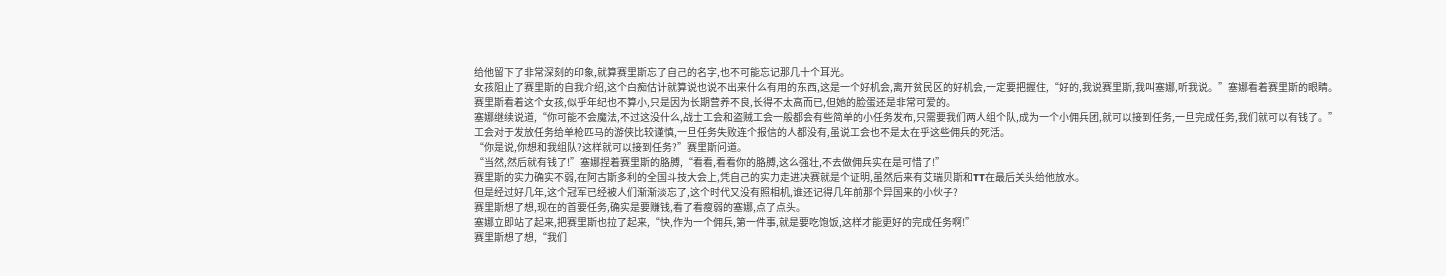给他留下了非常深刻的印象,就算赛里斯忘了自己的名字,也不可能忘记那几十个耳光。
女孩阻止了赛里斯的自我介绍,这个白痴估计就算说也说不出来什么有用的东西,这是一个好机会,离开贫民区的好机会,一定要把握住,“好的,我说赛里斯,我叫塞娜,听我说。”塞娜看着赛里斯的眼睛。
赛里斯看着这个女孩,似乎年纪也不算小,只是因为长期营养不良,长得不太高而已,但她的脸蛋还是非常可爱的。
塞娜继续说道,“你可能不会魔法,不过这没什么,战士工会和盗贼工会一般都会有些简单的小任务发布,只需要我们两人组个队,成为一个小佣兵团,就可以接到任务,一旦完成任务,我们就可以有钱了。”
工会对于发放任务给单枪匹马的游侠比较谨慎,一旦任务失败连个报信的人都没有,虽说工会也不是太在乎这些佣兵的死活。
“你是说,你想和我组队?这样就可以接到任务?”赛里斯问道。
“当然,然后就有钱了!”塞娜捏着赛里斯的胳膊,“看看,看看你的胳膊,这么强壮,不去做佣兵实在是可惜了!”
赛里斯的实力确实不弱,在阿古斯多利的全国斗技大会上,凭自己的实力走进决赛就是个证明,虽然后来有艾瑞贝斯和TT在最后关头给他放水。
但是经过好几年,这个冠军已经被人们渐渐淡忘了,这个时代又没有照相机,谁还记得几年前那个异国来的小伙子?
赛里斯想了想,现在的首要任务,确实是要赚钱,看了看瘦弱的塞娜,点了点头。
塞娜立即站了起来,把赛里斯也拉了起来,“快,作为一个佣兵,第一件事,就是要吃饱饭,这样才能更好的完成任务啊!”
赛里斯想了想,“我们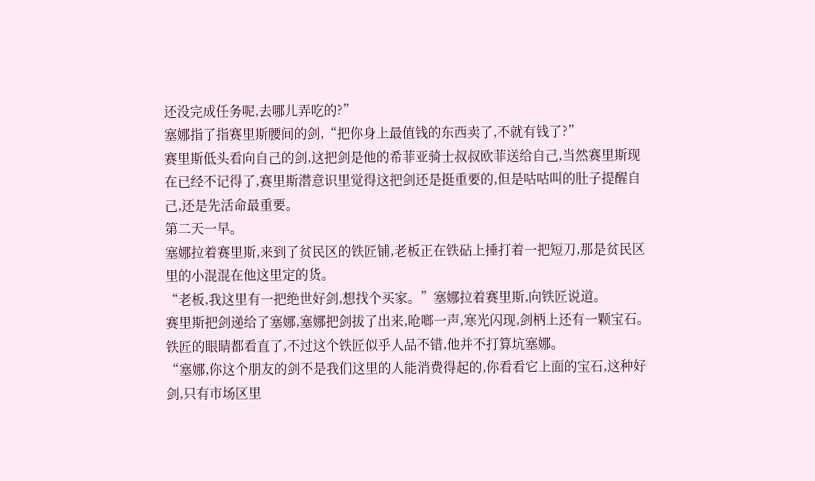还没完成任务呢,去哪儿弄吃的?”
塞娜指了指赛里斯腰间的剑,“把你身上最值钱的东西卖了,不就有钱了?”
赛里斯低头看向自己的剑,这把剑是他的希菲亚骑士叔叔欧菲送给自己,当然赛里斯现在已经不记得了,赛里斯潜意识里觉得这把剑还是挺重要的,但是咕咕叫的肚子提醒自己,还是先活命最重要。
第二天一早。
塞娜拉着赛里斯,来到了贫民区的铁匠铺,老板正在铁砧上捶打着一把短刀,那是贫民区里的小混混在他这里定的货。
“老板,我这里有一把绝世好剑,想找个买家。”塞娜拉着赛里斯,向铁匠说道。
赛里斯把剑递给了塞娜,塞娜把剑拔了出来,呛啷一声,寒光闪现,剑柄上还有一颗宝石。
铁匠的眼睛都看直了,不过这个铁匠似乎人品不错,他并不打算坑塞娜。
“塞娜,你这个朋友的剑不是我们这里的人能消费得起的,你看看它上面的宝石,这种好剑,只有市场区里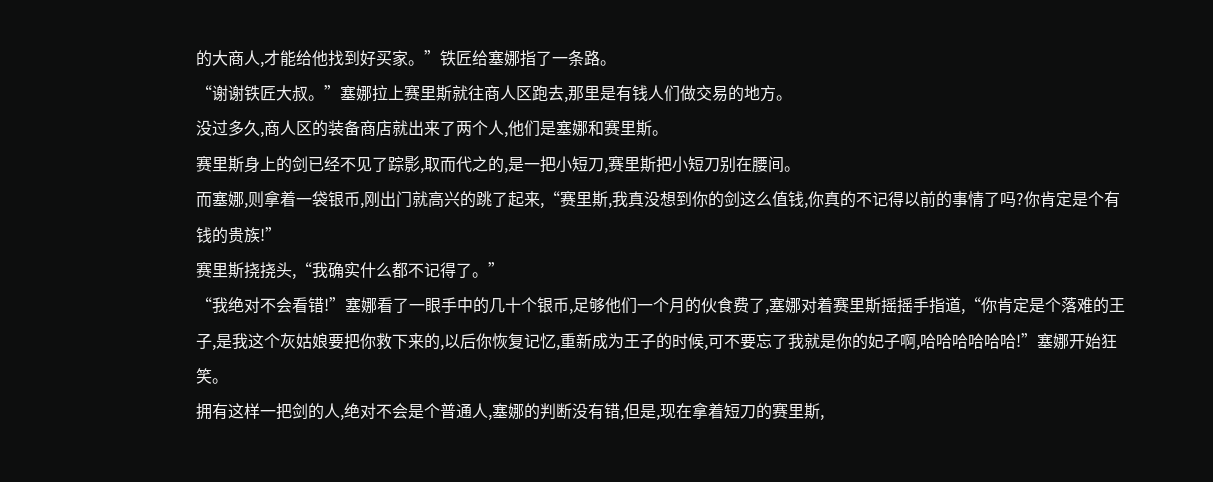的大商人,才能给他找到好买家。”铁匠给塞娜指了一条路。
“谢谢铁匠大叔。”塞娜拉上赛里斯就往商人区跑去,那里是有钱人们做交易的地方。
没过多久,商人区的装备商店就出来了两个人,他们是塞娜和赛里斯。
赛里斯身上的剑已经不见了踪影,取而代之的,是一把小短刀,赛里斯把小短刀别在腰间。
而塞娜,则拿着一袋银币,刚出门就高兴的跳了起来,“赛里斯,我真没想到你的剑这么值钱,你真的不记得以前的事情了吗?你肯定是个有钱的贵族!”
赛里斯挠挠头,“我确实什么都不记得了。”
“我绝对不会看错!”塞娜看了一眼手中的几十个银币,足够他们一个月的伙食费了,塞娜对着赛里斯摇摇手指道,“你肯定是个落难的王子,是我这个灰姑娘要把你救下来的,以后你恢复记忆,重新成为王子的时候,可不要忘了我就是你的妃子啊,哈哈哈哈哈哈!”塞娜开始狂笑。
拥有这样一把剑的人,绝对不会是个普通人,塞娜的判断没有错,但是,现在拿着短刀的赛里斯,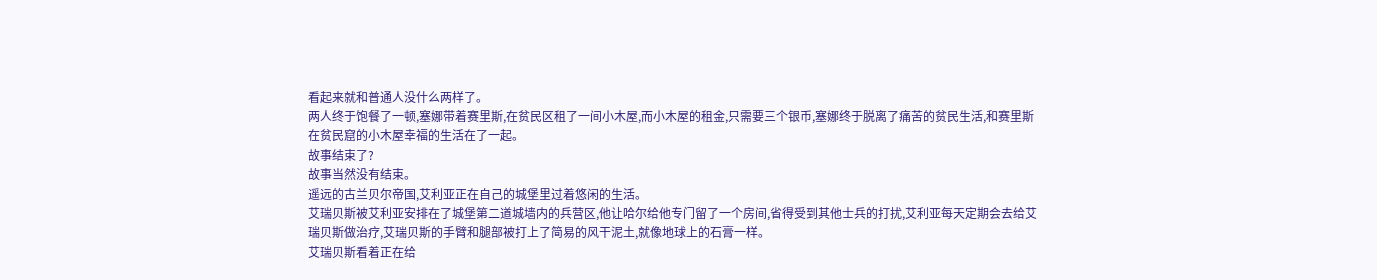看起来就和普通人没什么两样了。
两人终于饱餐了一顿,塞娜带着赛里斯,在贫民区租了一间小木屋,而小木屋的租金,只需要三个银币,塞娜终于脱离了痛苦的贫民生活,和赛里斯在贫民窟的小木屋幸福的生活在了一起。
故事结束了?
故事当然没有结束。
遥远的古兰贝尔帝国,艾利亚正在自己的城堡里过着悠闲的生活。
艾瑞贝斯被艾利亚安排在了城堡第二道城墙内的兵营区,他让哈尔给他专门留了一个房间,省得受到其他士兵的打扰,艾利亚每天定期会去给艾瑞贝斯做治疗,艾瑞贝斯的手臂和腿部被打上了简易的风干泥土,就像地球上的石膏一样。
艾瑞贝斯看着正在给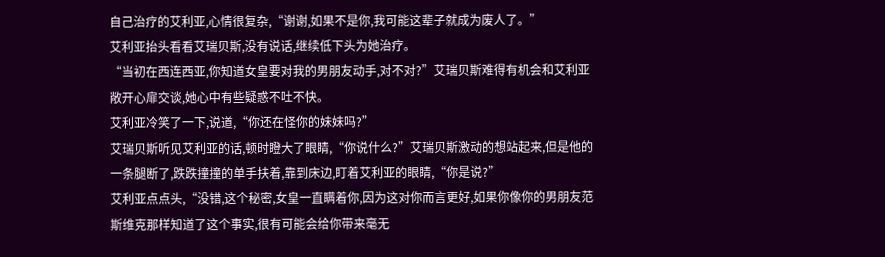自己治疗的艾利亚,心情很复杂,“谢谢,如果不是你,我可能这辈子就成为废人了。”
艾利亚抬头看看艾瑞贝斯,没有说话,继续低下头为她治疗。
“当初在西连西亚,你知道女皇要对我的男朋友动手,对不对?”艾瑞贝斯难得有机会和艾利亚敞开心扉交谈,她心中有些疑惑不吐不快。
艾利亚冷笑了一下,说道,“你还在怪你的妹妹吗?”
艾瑞贝斯听见艾利亚的话,顿时瞪大了眼睛,“你说什么?”艾瑞贝斯激动的想站起来,但是他的一条腿断了,跌跌撞撞的单手扶着,靠到床边,盯着艾利亚的眼睛,“你是说?”
艾利亚点点头,“没错,这个秘密,女皇一直瞒着你,因为这对你而言更好,如果你像你的男朋友范斯维克那样知道了这个事实,很有可能会给你带来毫无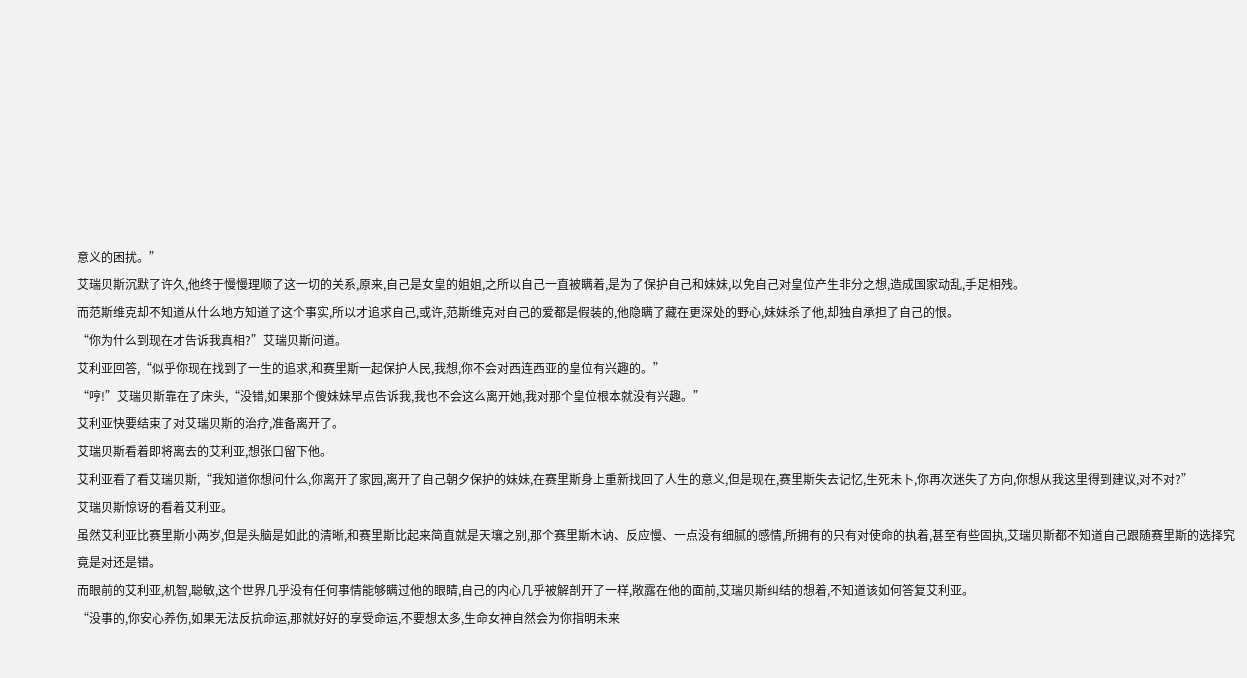意义的困扰。”
艾瑞贝斯沉默了许久,他终于慢慢理顺了这一切的关系,原来,自己是女皇的姐姐,之所以自己一直被瞒着,是为了保护自己和妹妹,以免自己对皇位产生非分之想,造成国家动乱,手足相残。
而范斯维克却不知道从什么地方知道了这个事实,所以才追求自己,或许,范斯维克对自己的爱都是假装的,他隐瞒了藏在更深处的野心,妹妹杀了他,却独自承担了自己的恨。
“你为什么到现在才告诉我真相?”艾瑞贝斯问道。
艾利亚回答,“似乎你现在找到了一生的追求,和赛里斯一起保护人民,我想,你不会对西连西亚的皇位有兴趣的。”
“哼!”艾瑞贝斯靠在了床头,“没错,如果那个傻妹妹早点告诉我,我也不会这么离开她,我对那个皇位根本就没有兴趣。”
艾利亚快要结束了对艾瑞贝斯的治疗,准备离开了。
艾瑞贝斯看着即将离去的艾利亚,想张口留下他。
艾利亚看了看艾瑞贝斯,“我知道你想问什么,你离开了家园,离开了自己朝夕保护的妹妹,在赛里斯身上重新找回了人生的意义,但是现在,赛里斯失去记忆,生死未卜,你再次迷失了方向,你想从我这里得到建议,对不对?”
艾瑞贝斯惊讶的看着艾利亚。
虽然艾利亚比赛里斯小两岁,但是头脑是如此的清晰,和赛里斯比起来简直就是天壤之别,那个赛里斯木讷、反应慢、一点没有细腻的感情,所拥有的只有对使命的执着,甚至有些固执,艾瑞贝斯都不知道自己跟随赛里斯的选择究竟是对还是错。
而眼前的艾利亚,机智,聪敏,这个世界几乎没有任何事情能够瞒过他的眼睛,自己的内心几乎被解剖开了一样,敞露在他的面前,艾瑞贝斯纠结的想着,不知道该如何答复艾利亚。
“没事的,你安心养伤,如果无法反抗命运,那就好好的享受命运,不要想太多,生命女神自然会为你指明未来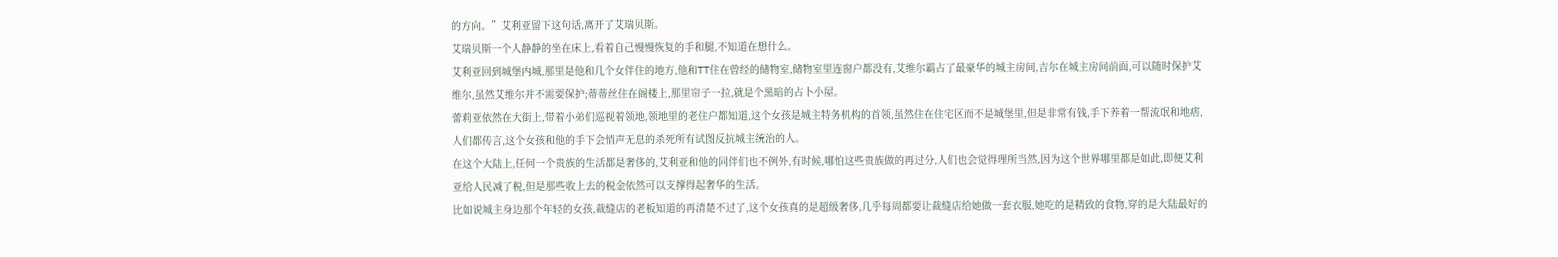的方向。”艾利亚留下这句话,离开了艾瑞贝斯。
艾瑞贝斯一个人静静的坐在床上,看着自己慢慢恢复的手和腿,不知道在想什么。
艾利亚回到城堡内城,那里是他和几个女伴住的地方,他和TT住在曾经的储物室,储物室里连窗户都没有,艾维尔霸占了最豪华的城主房间,吉尔在城主房间前面,可以随时保护艾维尔,虽然艾维尔并不需要保护;蒂蒂丝住在阁楼上,那里帘子一拉,就是个黑暗的占卜小屋。
蕾莉亚依然在大街上,带着小弟们巡视着领地,领地里的老住户都知道,这个女孩是城主特务机构的首领,虽然住在住宅区而不是城堡里,但是非常有钱,手下养着一帮流氓和地痞,人们都传言,这个女孩和他的手下会悄声无息的杀死所有试图反抗城主统治的人。
在这个大陆上,任何一个贵族的生活都是奢侈的,艾利亚和他的同伴们也不例外,有时候,哪怕这些贵族做的再过分,人们也会觉得理所当然,因为这个世界哪里都是如此,即便艾利亚给人民减了税,但是那些收上去的税金依然可以支撑得起奢华的生活。
比如说城主身边那个年轻的女孩,裁缝店的老板知道的再清楚不过了,这个女孩真的是超级奢侈,几乎每周都要让裁缝店给她做一套衣服,她吃的是精致的食物,穿的是大陆最好的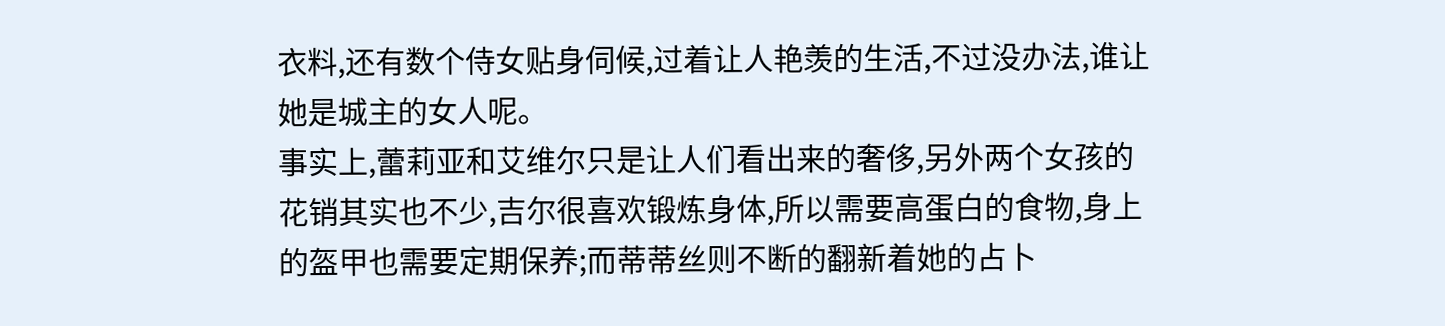衣料,还有数个侍女贴身伺候,过着让人艳羡的生活,不过没办法,谁让她是城主的女人呢。
事实上,蕾莉亚和艾维尔只是让人们看出来的奢侈,另外两个女孩的花销其实也不少,吉尔很喜欢锻炼身体,所以需要高蛋白的食物,身上的盔甲也需要定期保养;而蒂蒂丝则不断的翻新着她的占卜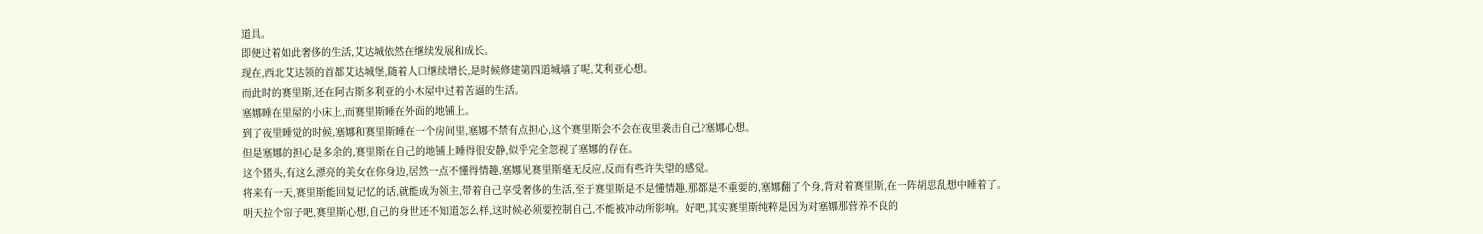道具。
即便过着如此奢侈的生活,艾达城依然在继续发展和成长。
现在,西北艾达领的首都艾达城堡,随着人口继续增长,是时候修建第四道城墙了呢,艾利亚心想。
而此时的赛里斯,还在阿古斯多利亚的小木屋中过着苦逼的生活。
塞娜睡在里屋的小床上,而赛里斯睡在外面的地铺上。
到了夜里睡觉的时候,塞娜和赛里斯睡在一个房间里,塞娜不禁有点担心,这个赛里斯会不会在夜里袭击自己?塞娜心想。
但是塞娜的担心是多余的,赛里斯在自己的地铺上睡得很安静,似乎完全忽视了塞娜的存在。
这个猪头,有这么漂亮的美女在你身边,居然一点不懂得情趣,塞娜见赛里斯毫无反应,反而有些许失望的感觉。
将来有一天,赛里斯能回复记忆的话,就能成为领主,带着自己享受奢侈的生活,至于赛里斯是不是懂情趣,那都是不重要的,塞娜翻了个身,背对着赛里斯,在一阵胡思乱想中睡着了。
明天拉个帘子吧,赛里斯心想,自己的身世还不知道怎么样,这时候必须要控制自己,不能被冲动所影响。好吧,其实赛里斯纯粹是因为对塞娜那营养不良的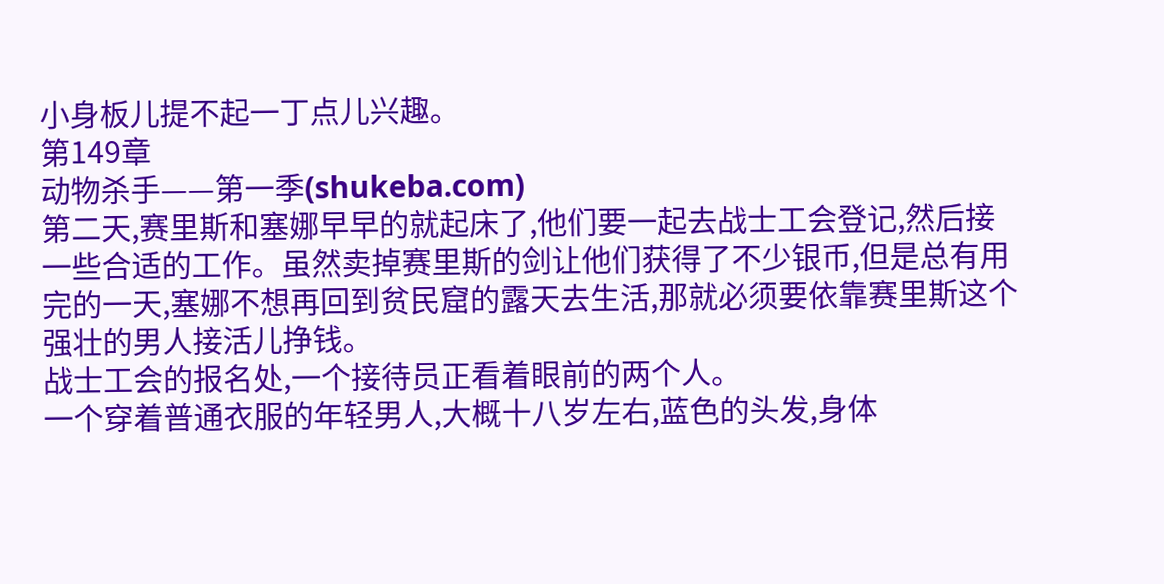小身板儿提不起一丁点儿兴趣。
第149章
动物杀手——第一季(shukeba.com)
第二天,赛里斯和塞娜早早的就起床了,他们要一起去战士工会登记,然后接一些合适的工作。虽然卖掉赛里斯的剑让他们获得了不少银币,但是总有用完的一天,塞娜不想再回到贫民窟的露天去生活,那就必须要依靠赛里斯这个强壮的男人接活儿挣钱。
战士工会的报名处,一个接待员正看着眼前的两个人。
一个穿着普通衣服的年轻男人,大概十八岁左右,蓝色的头发,身体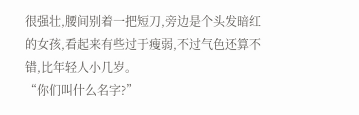很强壮,腰间别着一把短刀,旁边是个头发暗红的女孩,看起来有些过于瘦弱,不过气色还算不错,比年轻人小几岁。
“你们叫什么名字?”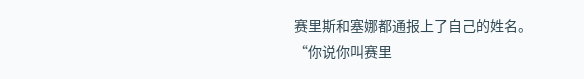赛里斯和塞娜都通报上了自己的姓名。
“你说你叫赛里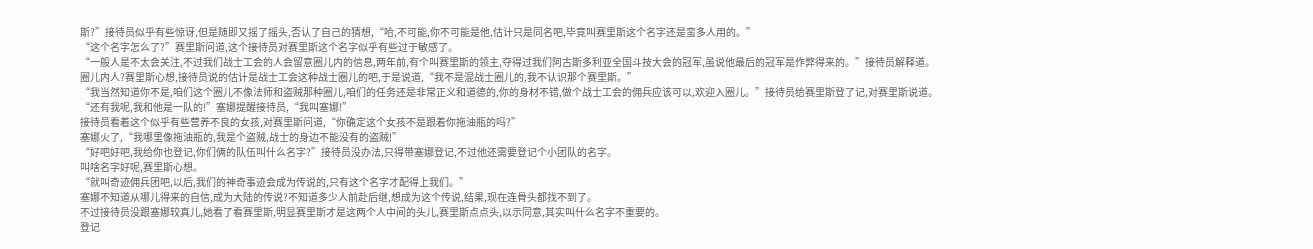斯?”接待员似乎有些惊讶,但是随即又摇了摇头,否认了自己的猜想,“哈,不可能,你不可能是他,估计只是同名吧,毕竟叫赛里斯这个名字还是蛮多人用的。”
“这个名字怎么了?”赛里斯问道,这个接待员对赛里斯这个名字似乎有些过于敏感了。
“一般人是不太会关注,不过我们战士工会的人会留意圈儿内的信息,两年前,有个叫赛里斯的领主,夺得过我们阿古斯多利亚全国斗技大会的冠军,虽说他最后的冠军是作弊得来的。”接待员解释道。
圈儿内人?赛里斯心想,接待员说的估计是战士工会这种战士圈儿的吧,于是说道,“我不是混战士圈儿的,我不认识那个赛里斯。”
“我当然知道你不是,咱们这个圈儿不像法师和盗贼那种圈儿,咱们的任务还是非常正义和道德的,你的身材不错,做个战士工会的佣兵应该可以,欢迎入圈儿。”接待员给赛里斯登了记,对赛里斯说道。
“还有我呢,我和他是一队的!”塞娜提醒接待员,“我叫塞娜!”
接待员看着这个似乎有些营养不良的女孩,对赛里斯问道,“你确定这个女孩不是跟着你拖油瓶的吗?”
塞娜火了,“我哪里像拖油瓶的,我是个盗贼,战士的身边不能没有的盗贼!”
“好吧好吧,我给你也登记,你们俩的队伍叫什么名字?”接待员没办法,只得带塞娜登记,不过他还需要登记个小团队的名字。
叫啥名字好呢,赛里斯心想。
“就叫奇迹佣兵团吧,以后,我们的神奇事迹会成为传说的,只有这个名字才配得上我们。”
塞娜不知道从哪儿得来的自信,成为大陆的传说?不知道多少人前赴后继,想成为这个传说,结果,现在连骨头都找不到了。
不过接待员没跟塞娜较真儿,她看了看赛里斯,明显赛里斯才是这两个人中间的头儿,赛里斯点点头,以示同意,其实叫什么名字不重要的。
登记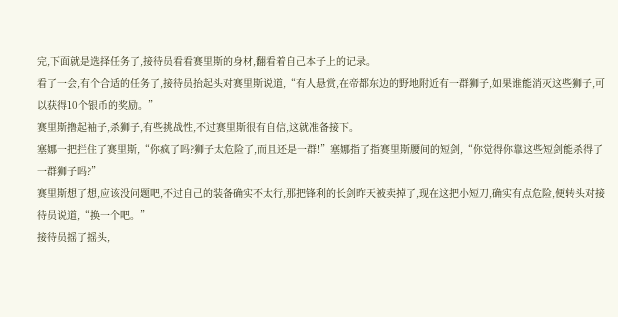完,下面就是选择任务了,接待员看看赛里斯的身材,翻看着自己本子上的记录。
看了一会,有个合适的任务了,接待员抬起头对赛里斯说道,“有人悬赏,在帝都东边的野地附近有一群狮子,如果谁能消灭这些狮子,可以获得10个银币的奖励。”
赛里斯撸起袖子,杀狮子,有些挑战性,不过赛里斯很有自信,这就准备接下。
塞娜一把拦住了赛里斯,“你疯了吗?狮子太危险了,而且还是一群!”塞娜指了指赛里斯腰间的短剑,“你觉得你靠这些短剑能杀得了一群狮子吗?”
赛里斯想了想,应该没问题吧,不过自己的装备确实不太行,那把锋利的长剑昨天被卖掉了,现在这把小短刀,确实有点危险,便转头对接待员说道,“换一个吧。”
接待员摇了摇头,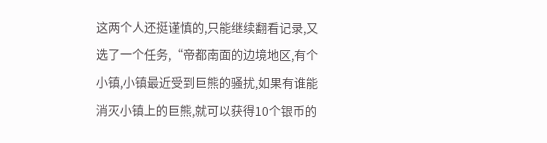这两个人还挺谨慎的,只能继续翻看记录,又选了一个任务,“帝都南面的边境地区,有个小镇,小镇最近受到巨熊的骚扰,如果有谁能消灭小镇上的巨熊,就可以获得10个银币的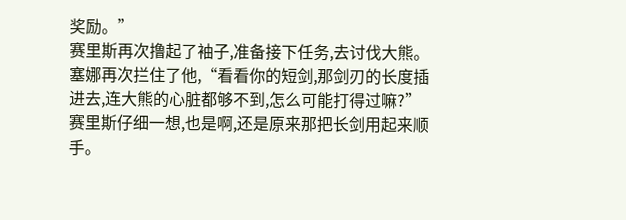奖励。”
赛里斯再次撸起了袖子,准备接下任务,去讨伐大熊。
塞娜再次拦住了他,“看看你的短剑,那剑刃的长度插进去,连大熊的心脏都够不到,怎么可能打得过嘛?”
赛里斯仔细一想,也是啊,还是原来那把长剑用起来顺手。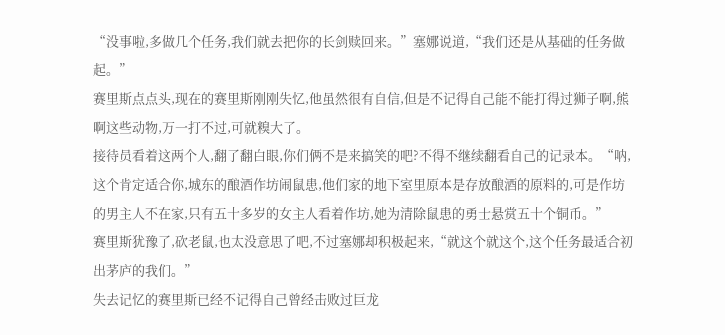“没事啦,多做几个任务,我们就去把你的长剑赎回来。”塞娜说道,“我们还是从基础的任务做起。”
赛里斯点点头,现在的赛里斯刚刚失忆,他虽然很有自信,但是不记得自己能不能打得过狮子啊,熊啊这些动物,万一打不过,可就糗大了。
接待员看着这两个人,翻了翻白眼,你们俩不是来搞笑的吧?不得不继续翻看自己的记录本。“呐,这个肯定适合你,城东的酿酒作坊闹鼠患,他们家的地下室里原本是存放酿酒的原料的,可是作坊的男主人不在家,只有五十多岁的女主人看着作坊,她为清除鼠患的勇士悬赏五十个铜币。”
赛里斯犹豫了,砍老鼠,也太没意思了吧,不过塞娜却积极起来,“就这个就这个,这个任务最适合初出茅庐的我们。”
失去记忆的赛里斯已经不记得自己曾经击败过巨龙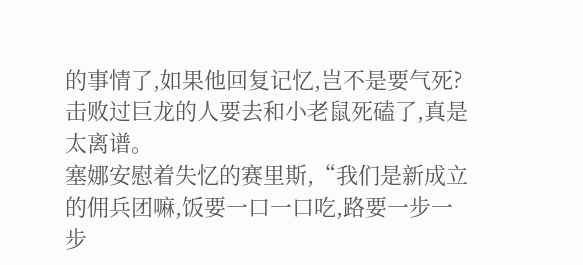的事情了,如果他回复记忆,岂不是要气死?击败过巨龙的人要去和小老鼠死磕了,真是太离谱。
塞娜安慰着失忆的赛里斯,“我们是新成立的佣兵团嘛,饭要一口一口吃,路要一步一步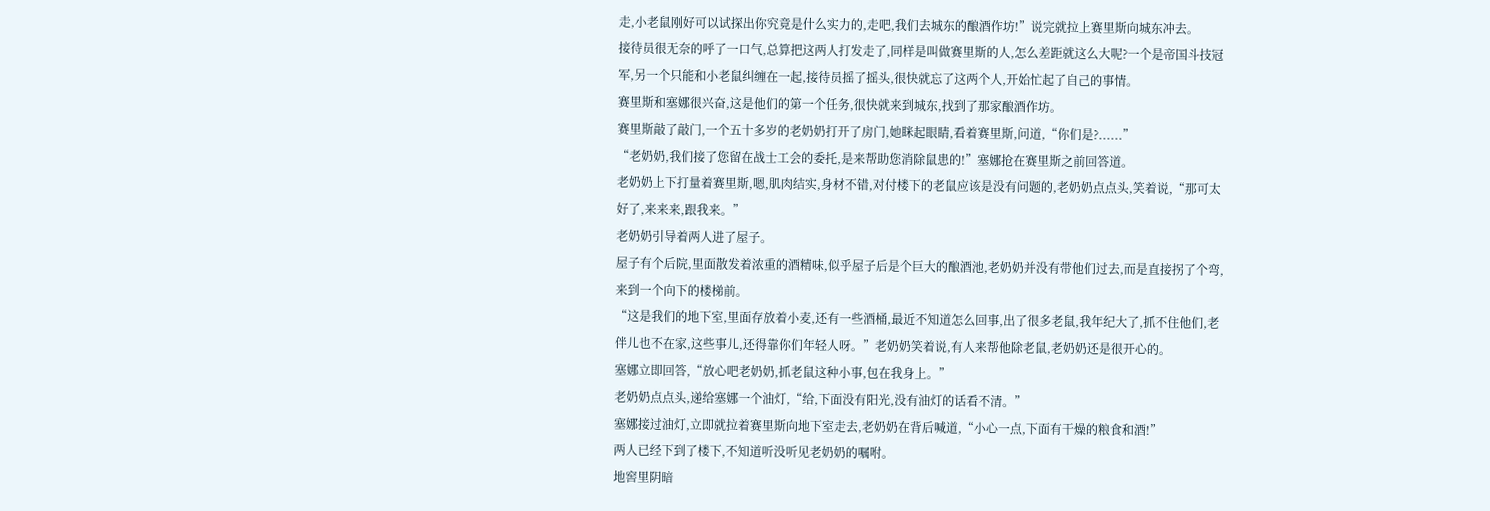走,小老鼠刚好可以试探出你究竟是什么实力的,走吧,我们去城东的酿酒作坊!”说完就拉上赛里斯向城东冲去。
接待员很无奈的呼了一口气,总算把这两人打发走了,同样是叫做赛里斯的人,怎么差距就这么大呢?一个是帝国斗技冠军,另一个只能和小老鼠纠缠在一起,接待员摇了摇头,很快就忘了这两个人,开始忙起了自己的事情。
赛里斯和塞娜很兴奋,这是他们的第一个任务,很快就来到城东,找到了那家酿酒作坊。
赛里斯敲了敲门,一个五十多岁的老奶奶打开了房门,她眯起眼睛,看着赛里斯,问道,“你们是?......”
“老奶奶,我们接了您留在战士工会的委托,是来帮助您消除鼠患的!”塞娜抢在赛里斯之前回答道。
老奶奶上下打量着赛里斯,嗯,肌肉结实,身材不错,对付楼下的老鼠应该是没有问题的,老奶奶点点头,笑着说,“那可太好了,来来来,跟我来。”
老奶奶引导着两人进了屋子。
屋子有个后院,里面散发着浓重的酒精味,似乎屋子后是个巨大的酿酒池,老奶奶并没有带他们过去,而是直接拐了个弯,来到一个向下的楼梯前。
“这是我们的地下室,里面存放着小麦,还有一些酒桶,最近不知道怎么回事,出了很多老鼠,我年纪大了,抓不住他们,老伴儿也不在家,这些事儿,还得靠你们年轻人呀。”老奶奶笑着说,有人来帮他除老鼠,老奶奶还是很开心的。
塞娜立即回答,“放心吧老奶奶,抓老鼠这种小事,包在我身上。”
老奶奶点点头,递给塞娜一个油灯,“给,下面没有阳光,没有油灯的话看不清。”
塞娜接过油灯,立即就拉着赛里斯向地下室走去,老奶奶在背后喊道,“小心一点,下面有干燥的粮食和酒!”
两人已经下到了楼下,不知道听没听见老奶奶的嘱咐。
地窖里阴暗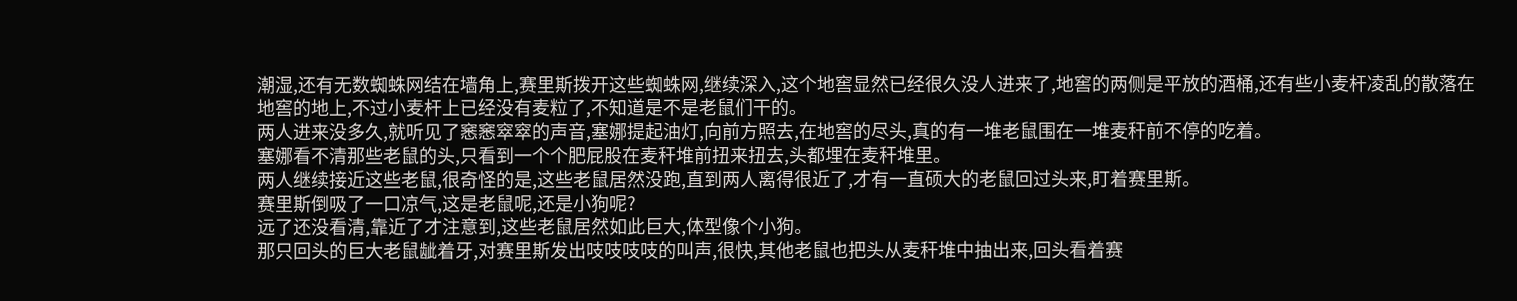潮湿,还有无数蜘蛛网结在墙角上,赛里斯拨开这些蜘蛛网,继续深入,这个地窖显然已经很久没人进来了,地窖的两侧是平放的酒桶,还有些小麦杆凌乱的散落在地窖的地上,不过小麦杆上已经没有麦粒了,不知道是不是老鼠们干的。
两人进来没多久,就听见了窸窸窣窣的声音,塞娜提起油灯,向前方照去,在地窖的尽头,真的有一堆老鼠围在一堆麦秆前不停的吃着。
塞娜看不清那些老鼠的头,只看到一个个肥屁股在麦秆堆前扭来扭去,头都埋在麦秆堆里。
两人继续接近这些老鼠,很奇怪的是,这些老鼠居然没跑,直到两人离得很近了,才有一直硕大的老鼠回过头来,盯着赛里斯。
赛里斯倒吸了一口凉气,这是老鼠呢,还是小狗呢?
远了还没看清,靠近了才注意到,这些老鼠居然如此巨大,体型像个小狗。
那只回头的巨大老鼠龇着牙,对赛里斯发出吱吱吱吱的叫声,很快,其他老鼠也把头从麦秆堆中抽出来,回头看着赛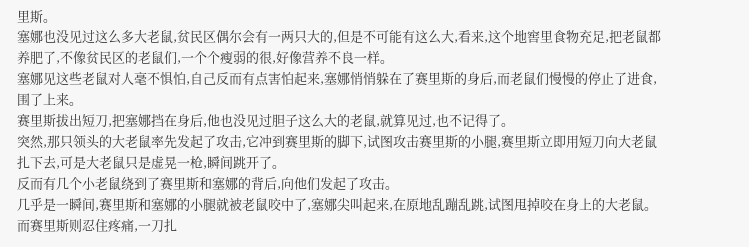里斯。
塞娜也没见过这么多大老鼠,贫民区偶尔会有一两只大的,但是不可能有这么大,看来,这个地窖里食物充足,把老鼠都养肥了,不像贫民区的老鼠们,一个个瘦弱的很,好像营养不良一样。
塞娜见这些老鼠对人毫不惧怕,自己反而有点害怕起来,塞娜悄悄躲在了赛里斯的身后,而老鼠们慢慢的停止了进食,围了上来。
赛里斯拔出短刀,把塞娜挡在身后,他也没见过胆子这么大的老鼠,就算见过,也不记得了。
突然,那只领头的大老鼠率先发起了攻击,它冲到赛里斯的脚下,试图攻击赛里斯的小腿,赛里斯立即用短刀向大老鼠扎下去,可是大老鼠只是虚晃一枪,瞬间跳开了。
反而有几个小老鼠绕到了赛里斯和塞娜的背后,向他们发起了攻击。
几乎是一瞬间,赛里斯和塞娜的小腿就被老鼠咬中了,塞娜尖叫起来,在原地乱蹦乱跳,试图甩掉咬在身上的大老鼠。
而赛里斯则忍住疼痛,一刀扎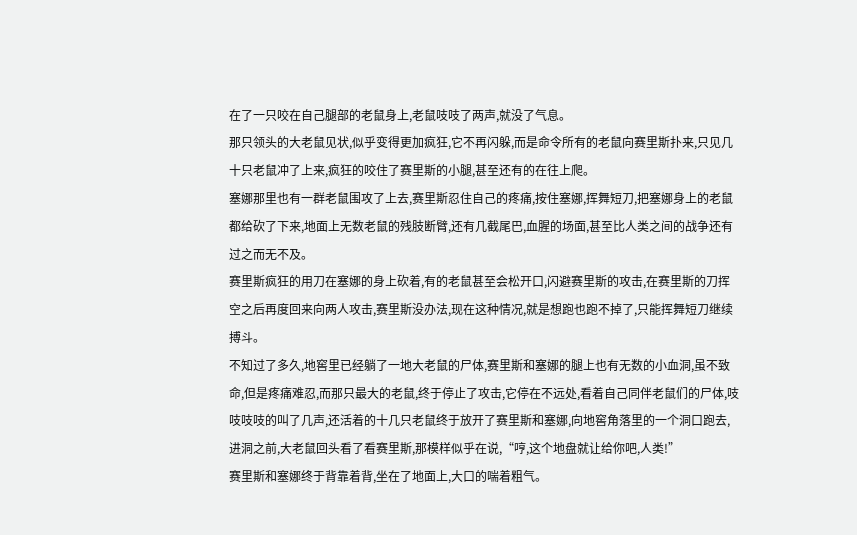在了一只咬在自己腿部的老鼠身上,老鼠吱吱了两声,就没了气息。
那只领头的大老鼠见状,似乎变得更加疯狂,它不再闪躲,而是命令所有的老鼠向赛里斯扑来,只见几十只老鼠冲了上来,疯狂的咬住了赛里斯的小腿,甚至还有的在往上爬。
塞娜那里也有一群老鼠围攻了上去,赛里斯忍住自己的疼痛,按住塞娜,挥舞短刀,把塞娜身上的老鼠都给砍了下来,地面上无数老鼠的残肢断臂,还有几截尾巴,血腥的场面,甚至比人类之间的战争还有过之而无不及。
赛里斯疯狂的用刀在塞娜的身上砍着,有的老鼠甚至会松开口,闪避赛里斯的攻击,在赛里斯的刀挥空之后再度回来向两人攻击,赛里斯没办法,现在这种情况,就是想跑也跑不掉了,只能挥舞短刀继续搏斗。
不知过了多久,地窖里已经躺了一地大老鼠的尸体,赛里斯和塞娜的腿上也有无数的小血洞,虽不致命,但是疼痛难忍,而那只最大的老鼠,终于停止了攻击,它停在不远处,看着自己同伴老鼠们的尸体,吱吱吱吱的叫了几声,还活着的十几只老鼠终于放开了赛里斯和塞娜,向地窖角落里的一个洞口跑去,进洞之前,大老鼠回头看了看赛里斯,那模样似乎在说,“哼,这个地盘就让给你吧,人类!”
赛里斯和塞娜终于背靠着背,坐在了地面上,大口的喘着粗气。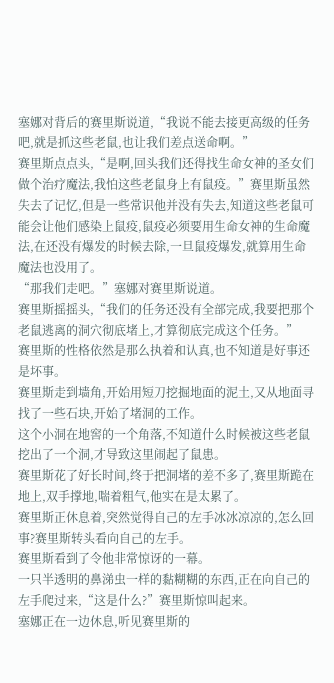塞娜对背后的赛里斯说道,“我说不能去接更高级的任务吧,就是抓这些老鼠,也让我们差点送命啊。”
赛里斯点点头,“是啊,回头我们还得找生命女神的圣女们做个治疗魔法,我怕这些老鼠身上有鼠疫。”赛里斯虽然失去了记忆,但是一些常识他并没有失去,知道这些老鼠可能会让他们感染上鼠疫,鼠疫必须要用生命女神的生命魔法,在还没有爆发的时候去除,一旦鼠疫爆发,就算用生命魔法也没用了。
“那我们走吧。”塞娜对赛里斯说道。
赛里斯摇摇头,“我们的任务还没有全部完成,我要把那个老鼠逃离的洞穴彻底堵上,才算彻底完成这个任务。”
赛里斯的性格依然是那么执着和认真,也不知道是好事还是坏事。
赛里斯走到墙角,开始用短刀挖掘地面的泥土,又从地面寻找了一些石块,开始了堵洞的工作。
这个小洞在地窖的一个角落,不知道什么时候被这些老鼠挖出了一个洞,才导致这里闹起了鼠患。
赛里斯花了好长时间,终于把洞堵的差不多了,赛里斯跪在地上,双手撑地,喘着粗气,他实在是太累了。
赛里斯正休息着,突然觉得自己的左手冰冰凉凉的,怎么回事?赛里斯转头看向自己的左手。
赛里斯看到了令他非常惊讶的一幕。
一只半透明的鼻涕虫一样的黏糊糊的东西,正在向自己的左手爬过来,“这是什么?”赛里斯惊叫起来。
塞娜正在一边休息,听见赛里斯的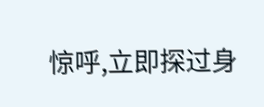惊呼,立即探过身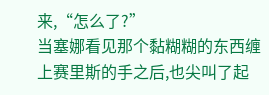来,“怎么了?”
当塞娜看见那个黏糊糊的东西缠上赛里斯的手之后,也尖叫了起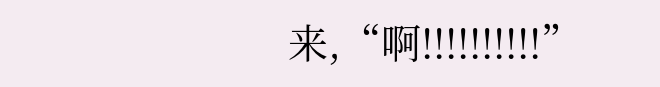来,“啊!!!!!!!!!!”